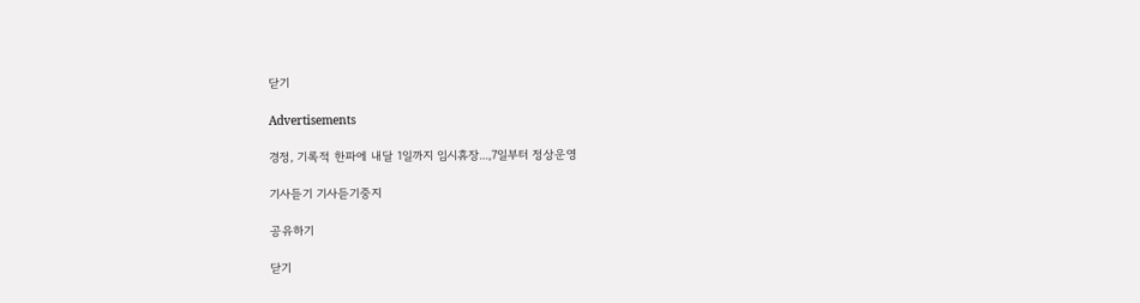닫기

Advertisements

경정, 기록적 한파에 내달 1일까지 임시휴장...,7일부터 정상운영

기사듣기 기사듣기중지

공유하기

닫기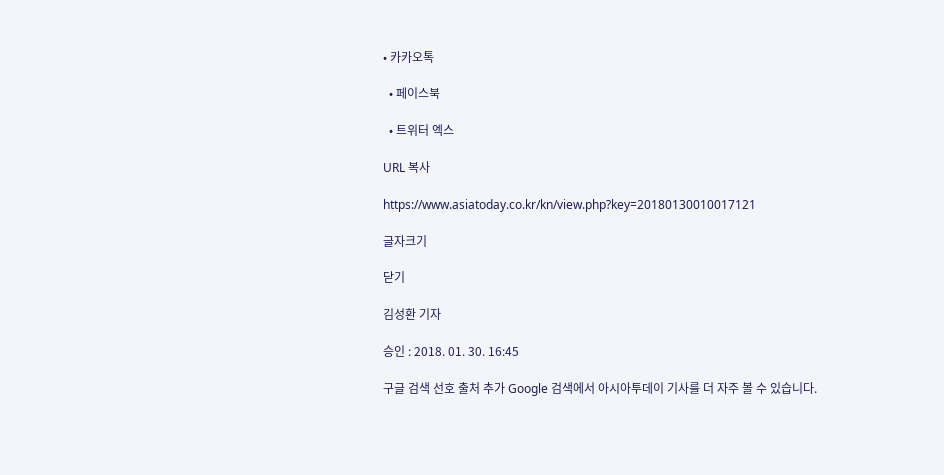• 카카오톡

  • 페이스북

  • 트위터 엑스

URL 복사

https://www.asiatoday.co.kr/kn/view.php?key=20180130010017121

글자크기

닫기

김성환 기자

승인 : 2018. 01. 30. 16:45

구글 검색 선호 출처 추가 Google 검색에서 아시아투데이 기사를 더 자주 볼 수 있습니다.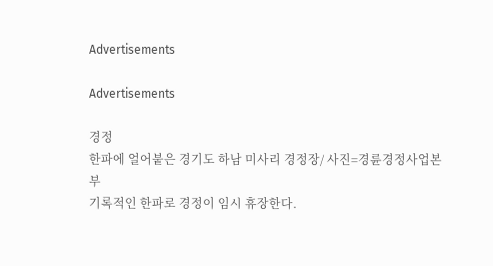Advertisements

Advertisements

경정
한파에 얼어붙은 경기도 하남 미사리 경정장/ 사진=경륜경정사업본부
기록적인 한파로 경정이 임시 휴장한다.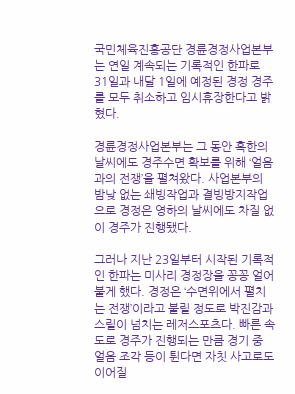국민체육진흥공단 경륜경정사업본부는 연일 계속되는 기록적인 한파로 31일과 내달 1일에 예정된 경정 경주를 모두 취소하고 임시휴장한다고 밝혔다.

경륜경정사업본부는 그 동안 혹한의 날씨에도 경주수면 확보를 위해 ‘얼음과의 전쟁’을 펼쳐왔다. 사업본부의 밤낮 없는 쇄빙작업과 결빙방지작업으로 경정은 영하의 날씨에도 차질 없이 경주가 진행됐다.

그러나 지난 23일부터 시작된 기록적인 한파는 미사리 경정장을 꽁꽁 얼어붙게 했다. 경정은 ‘수면위에서 펼치는 전쟁’이라고 불릴 정도로 박진감과 스릴이 넘치는 레저스포츠다. 빠른 속도로 경주가 진행되는 만큼 경기 중 얼음 조각 등이 튄다면 자칫 사고로도 이어질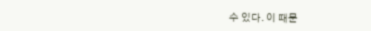수 있다. 이 때문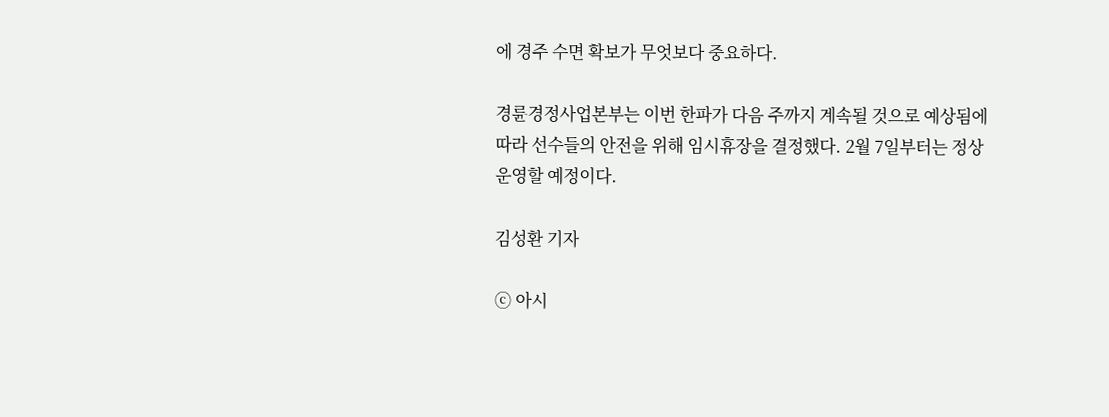에 경주 수면 확보가 무엇보다 중요하다.

경륜경정사업본부는 이번 한파가 다음 주까지 계속될 것으로 예상됨에 따라 선수들의 안전을 위해 임시휴장을 결정했다. 2월 7일부터는 정상 운영할 예정이다.

김성환 기자

ⓒ 아시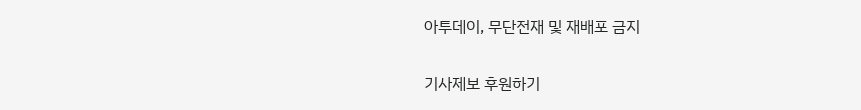아투데이, 무단전재 및 재배포 금지

기사제보 후원하기